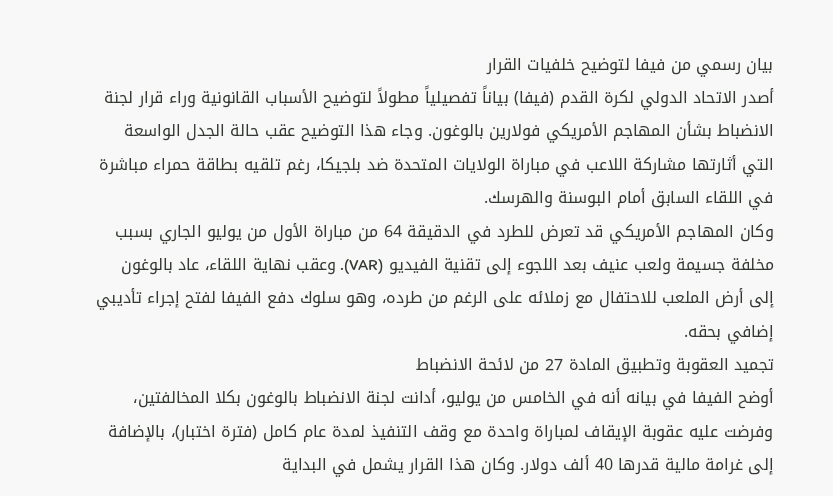بيان رسمي من فيفا لتوضيح خلفيات القرار
أصدر الاتحاد الدولي لكرة القدم (فيفا) بياناً تفصيلياً مطولاً لتوضيح الأسباب القانونية وراء قرار لجنة الانضباط بشأن المهاجم الأمريكي فولارين بالوغون. وجاء هذا التوضيح عقب حالة الجدل الواسعة التي أثارتها مشاركة اللاعب في مباراة الولايات المتحدة ضد بلجيكا، رغم تلقيه بطاقة حمراء مباشرة في اللقاء السابق أمام البوسنة والهرسك.
وكان المهاجم الأمريكي قد تعرض للطرد في الدقيقة 64 من مباراة الأول من يوليو الجاري بسبب مخلفة جسيمة ولعب عنيف بعد اللجوء إلى تقنية الفيديو (VAR). وعقب نهاية اللقاء، عاد بالوغون إلى أرض الملعب للاحتفال مع زملائه على الرغم من طرده، وهو سلوك دفع الفيفا لفتح إجراء تأديبي إضافي بحقه.
تجميد العقوبة وتطبيق المادة 27 من لائحة الانضباط
أوضح الفيفا في بيانه أنه في الخامس من يوليو، أدانت لجنة الانضباط بالوغون بكلا المخالفتين، وفرضت عليه عقوبة الإيقاف لمباراة واحدة مع وقف التنفيذ لمدة عام كامل (فترة اختبار)، بالإضافة إلى غرامة مالية قدرها 40 ألف دولار. وكان هذا القرار يشمل في البداية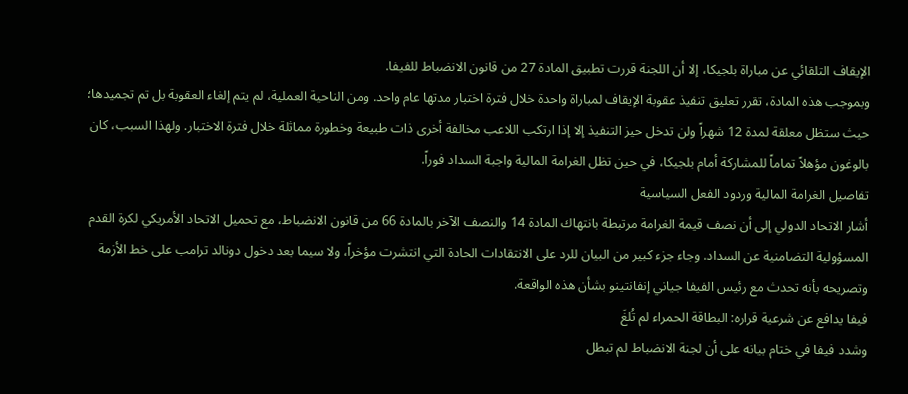الإيقاف التلقائي عن مباراة بلجيكا، إلا أن اللجنة قررت تطبيق المادة 27 من قانون الانضباط للفيفا.
وبموجب هذه المادة، تقرر تعليق تنفيذ عقوبة الإيقاف لمباراة واحدة خلال فترة اختبار مدتها عام واحد. ومن الناحية العملية، لم يتم إلغاء العقوبة بل تم تجميدها؛ حيث ستظل معلقة لمدة 12 شهراً ولن تدخل حيز التنفيذ إلا إذا ارتكب اللاعب مخالفة أخرى ذات طبيعة وخطورة مماثلة خلال فترة الاختبار. ولهذا السبب، كان بالوغون مؤهلاً تماماً للمشاركة أمام بلجيكا، في حين تظل الغرامة المالية واجبة السداد فوراً.
تفاصيل الغرامة المالية وردود الفعل السياسية
أشار الاتحاد الدولي إلى أن نصف قيمة الغرامة مرتبطة بانتهاك المادة 14 والنصف الآخر بالمادة 66 من قانون الانضباط، مع تحميل الاتحاد الأمريكي لكرة القدم المسؤولية التضامنية عن السداد. وجاء جزء كبير من البيان للرد على الانتقادات الحادة التي انتشرت مؤخراً، ولا سيما بعد دخول دونالد ترامب على خط الأزمة وتصريحه بأنه تحدث مع رئيس الفيفا جياني إنفانتينو بشأن هذه الواقعة.
فيفا يدافع عن شرعية قراره: البطاقة الحمراء لم تُلغَ
وشدد فيفا في ختام بيانه على أن لجنة الانضباط لم تبطل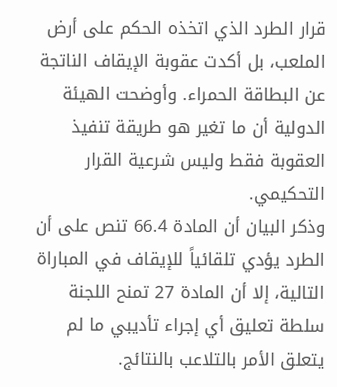قرار الطرد الذي اتخذه الحكم على أرض الملعب، بل أكدت عقوبة الإيقاف الناتجة عن البطاقة الحمراء. وأوضحت الهيئة الدولية أن ما تغير هو طريقة تنفيذ العقوبة فقط وليس شرعية القرار التحكيمي.
وذكر البيان أن المادة 66.4 تنص على أن الطرد يؤدي تلقائياً للإيقاف في المباراة التالية، إلا أن المادة 27 تمنح اللجنة سلطة تعليق أي إجراء تأديبي ما لم يتعلق الأمر بالتلاعب بالنتائج.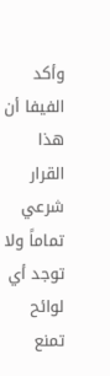وأكد الفيفا أن هذا القرار شرعي تماماً ولا توجد أي لوائح تمنع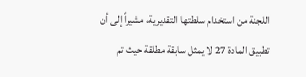اللجنة من استخدام سلطتها التقديرية، مشيراً إلى أن تطبيق المادة 27 لا يمثل سابقة مطلقة حيث تم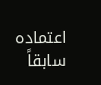اعتماده سابقاً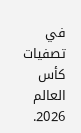في تصفيات كأس العالم 2026.